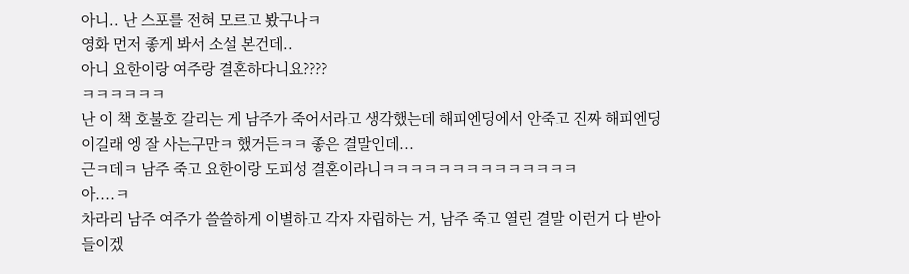아니.. 난 스포를 전혀 모르고 봤구나ㅋ
영화 먼저 좋게 봐서 소설 본건데..
아니 요한이랑 여주랑 결혼하다니요????
ㅋㅋㅋㅋㅋㅋ
난 이 책 호불호 갈리는 게 남주가 죽어서라고 생각했는데 해피엔딩에서 안죽고 진짜 해피엔딩이길래 엥 잘 사는구만ㅋ 했거든ㅋㅋ 좋은 결말인데...
근ㅋ데ㅋ 남주 죽고 요한이랑 도피성 결혼이라니ㅋㅋㅋㅋㅋㅋㅋㅋㅋㅋㅋㅋㅋㅋ
아....ㅋ
차라리 남주 여주가 쓸쓸하게 이별하고 각자 자립하는 거, 남주 죽고 열린 결말 이런거 다 받아들이겠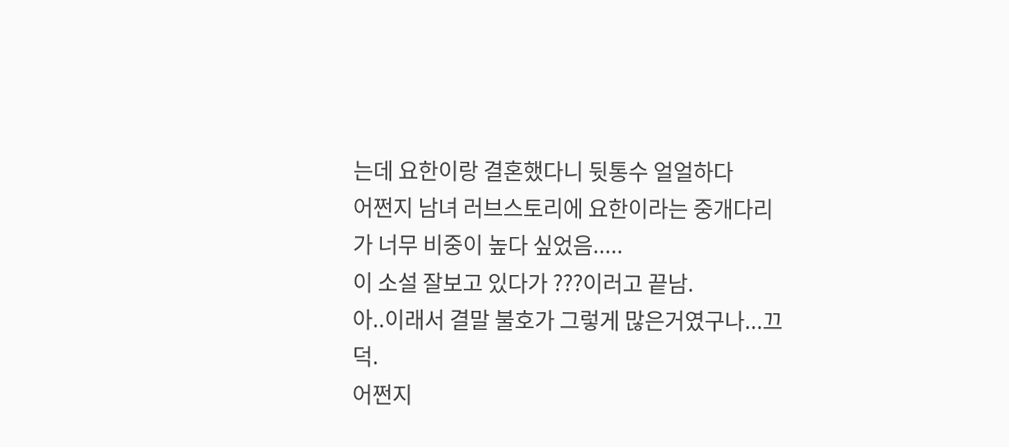는데 요한이랑 결혼했다니 뒷통수 얼얼하다
어쩐지 남녀 러브스토리에 요한이라는 중개다리가 너무 비중이 높다 싶었음.....
이 소설 잘보고 있다가 ???이러고 끝남.
아..이래서 결말 불호가 그렇게 많은거였구나...끄덕.
어쩐지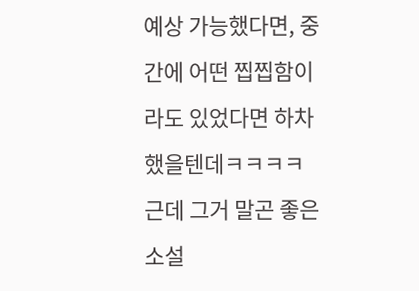예상 가능했다면, 중간에 어떤 찝찝함이라도 있었다면 하차했을텐데ㅋㅋㅋㅋ
근데 그거 말곤 좋은 소설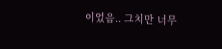이었음.. 그치만 너무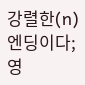강렬한(n)엔딩이다;
영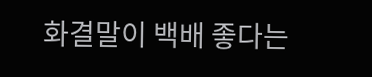화결말이 백배 좋다는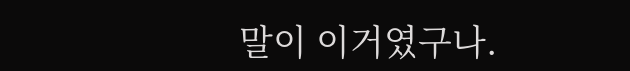말이 이거였구나.